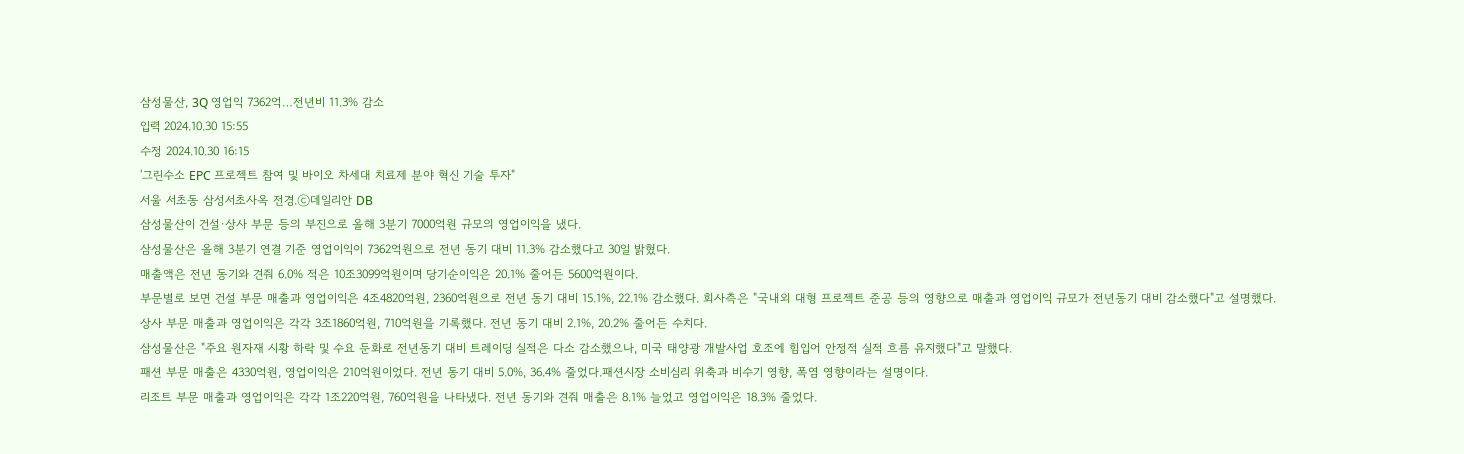삼성물산, 3Q 영업익 7362억…전년비 11.3% 감소
입력 2024.10.30 15:55
수정 2024.10.30 16:15
'그린수소 EPC 프로젝트 참여 및 바이오 차세대 치료제 분야 혁신 기술 투자"
서울 서초동 삼성서초사옥 전경.ⓒ데일리안 DB
삼성물산이 건설·상사 부문 등의 부진으로 올해 3분기 7000억원 규모의 영업이익을 냈다.
삼성물산은 올해 3분기 연결 기준 영업이익이 7362억원으로 전년 동기 대비 11.3% 감소했다고 30일 밝혔다.
매출액은 전년 동기와 견줘 6.0% 적은 10조3099억원이며 당기순이익은 20.1% 줄어든 5600억원이다.
부문별로 보면 건설 부문 매출과 영업이익은 4조4820억원, 2360억원으로 전년 동기 대비 15.1%, 22.1% 감소했다. 회사측은 "국내외 대형 프로젝트 준공 등의 영향으로 매출과 영업이익 규모가 전년동기 대비 감소했다"고 설명했다.
상사 부문 매출과 영업이익은 각각 3조1860억원, 710억원을 기록했다. 전년 동기 대비 2.1%, 20.2% 줄어든 수치다.
삼성물산은 "주요 원자재 시황 하락 및 수요 둔화로 전년동기 대비 트레이딩 실적은 다소 감소했으나, 미국 태양광 개발사업 호조에 힘입어 안정적 실적 흐름 유지했다"고 말했다.
패션 부문 매출은 4330억원, 영업이익은 210억원이었다. 전년 동기 대비 5.0%, 36.4% 줄었다.패션시장 소비심리 위축과 비수기 영향, 폭염 영향이라는 설명이다.
리조트 부문 매출과 영업이익은 각각 1조220억원, 760억원을 나타냈다. 전년 동기와 견줘 매출은 8.1% 늘었고 영업이익은 18.3% 줄었다.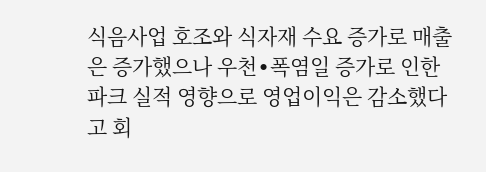식음사업 호조와 식자재 수요 증가로 매출은 증가했으나 우천∙폭염일 증가로 인한 파크 실적 영향으로 영업이익은 감소했다고 회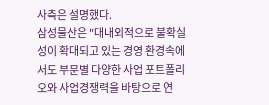사측은 설명했다.
삼성물산은 "대내외적으로 불확실성이 확대되고 있는 경영 환경속에서도 부문별 다양한 사업 포트폴리오와 사업경쟁력을 바탕으로 연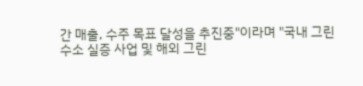간 매출, 수주 목표 달성을 추진중"이라며 "국내 그린수소 실증 사업 및 해외 그린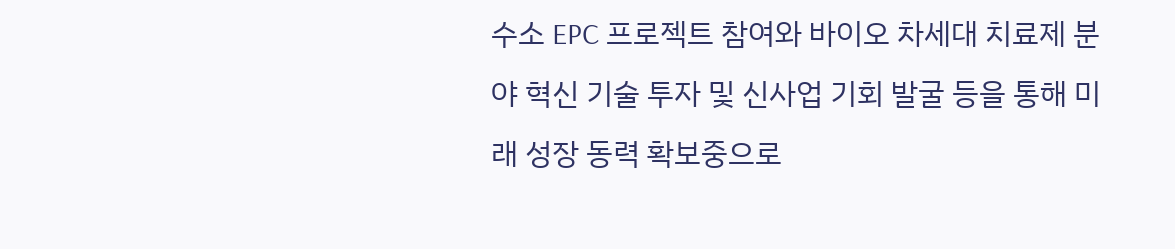수소 EPC 프로젝트 참여와 바이오 차세대 치료제 분야 혁신 기술 투자 및 신사업 기회 발굴 등을 통해 미래 성장 동력 확보중으로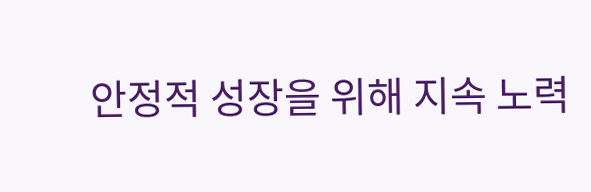안정적 성장을 위해 지속 노력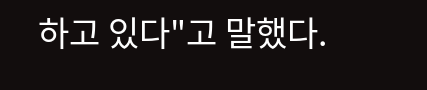하고 있다"고 말했다.